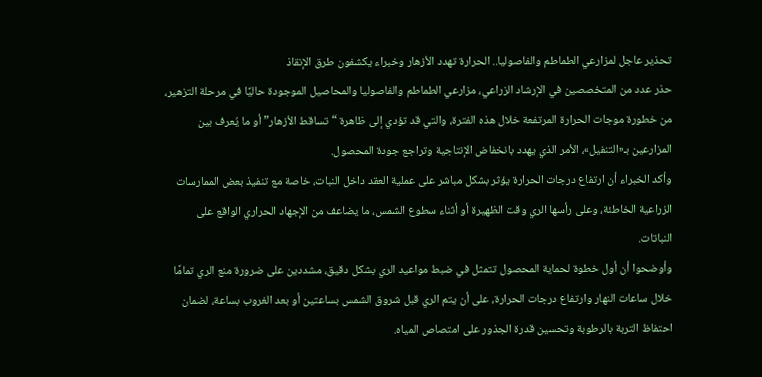تحذير عاجل لمزارعي الطماطم والفاصوليا.. الحرارة تهدد الأزهار وخبراء يكشفون طرق الإنقاذ
حذر عدد من المتخصصين في الإرشاد الزراعي، مزارعي الطماطم والفاصوليا والمحاصيل الموجودة حاليًا في مرحلة التزهير، من خطورة موجات الحرارة المرتفعة خلال هذه الفترة، والتي قد تؤدي إلى ظاهرة “تساقط الأزهار” أو ما يُعرف بين المزارعين بـ«التنفيل»، الأمر الذي يهدد بانخفاض الإنتاجية وتراجع جودة المحصول.
وأكد الخبراء أن ارتفاع درجات الحرارة يؤثر بشكل مباشر على عملية العقد داخل النبات، خاصة مع تنفيذ بعض الممارسات الزراعية الخاطئة، وعلى رأسها الري وقت الظهيرة أو أثناء سطوع الشمس، ما يضاعف من الإجهاد الحراري الواقع على النباتات.
وأوضحوا أن أول خطوة لحماية المحصول تتمثل في ضبط مواعيد الري بشكل دقيق، مشددين على ضرورة منع الري تمامًا خلال ساعات النهار وارتفاع درجات الحرارة، على أن يتم الري قبل شروق الشمس بساعتين أو بعد الغروب بساعة، لضمان احتفاظ التربة بالرطوبة وتحسين قدرة الجذور على امتصاص المياه.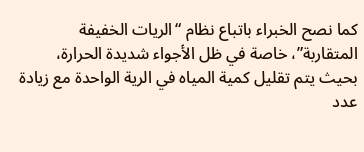كما نصح الخبراء باتباع نظام “الريات الخفيفة المتقاربة”، خاصة في ظل الأجواء شديدة الحرارة، بحيث يتم تقليل كمية المياه في الرية الواحدة مع زيادة عدد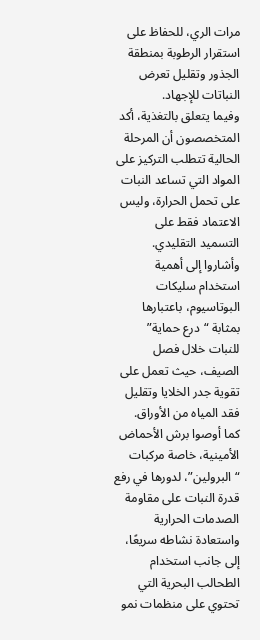مرات الري، للحفاظ على استقرار الرطوبة بمنطقة الجذور وتقليل تعرض النباتات للإجهاد.
وفيما يتعلق بالتغذية، أكد المتخصصون أن المرحلة الحالية تتطلب التركيز على المواد التي تساعد النبات على تحمل الحرارة، وليس الاعتماد فقط على التسميد التقليدي.
وأشاروا إلى أهمية استخدام سليكات البوتاسيوم، باعتبارها بمثابة “درع حماية” للنبات خلال فصل الصيف، حيث تعمل على تقوية جدر الخلايا وتقليل فقد المياه من الأوراق.
كما أوصوا برش الأحماض الأمينية، خاصة مركبات “البرولين”، لدورها في رفع قدرة النبات على مقاومة الصدمات الحرارية واستعادة نشاطه سريعًا، إلى جانب استخدام الطحالب البحرية التي تحتوي على منظمات نمو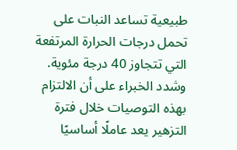طبيعية تساعد النبات على تحمل درجات الحرارة المرتفعة التي تتجاوز 40 درجة مئوية.
وشدد الخبراء على أن الالتزام بهذه التوصيات خلال فترة التزهير يعد عاملًا أساسيًا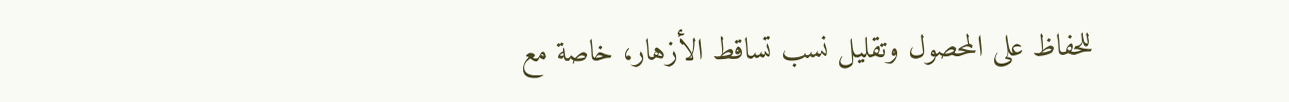للحفاظ على المحصول وتقليل نسب تساقط الأزهار، خاصة مع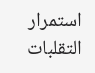استمرار التقلبات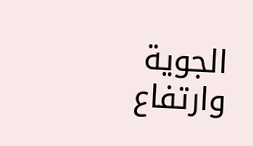الجوية وارتفاع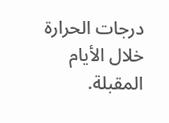درجات الحرارة خلال الأيام المقبلة.